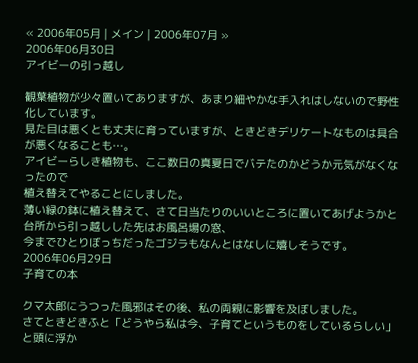« 2006年05月 | メイン | 2006年07月 »
2006年06月30日
アイビーの引っ越し

観葉植物が少々置いてありますが、あまり細やかな手入れはしないので野性化しています。
見た目は悪くとも丈夫に育っていますが、ときどきデリケートなものは具合が悪くなることも…。
アイビーらしき植物も、ここ数日の真夏日でバテたのかどうか元気がなくなったので
植え替えてやることにしました。
薄い緑の鉢に植え替えて、さて日当たりのいいところに置いてあげようかと
台所から引っ越しした先はお風呂場の窓、
今までひとりぼっちだったゴジラもなんとはなしに嬉しそうです。
2006年06月29日
子育ての本

クマ太郎にうつった風邪はその後、私の両親に影響を及ぼしました。
さてときどきふと「どうやら私は今、子育てというものをしているらしい」と頭に浮か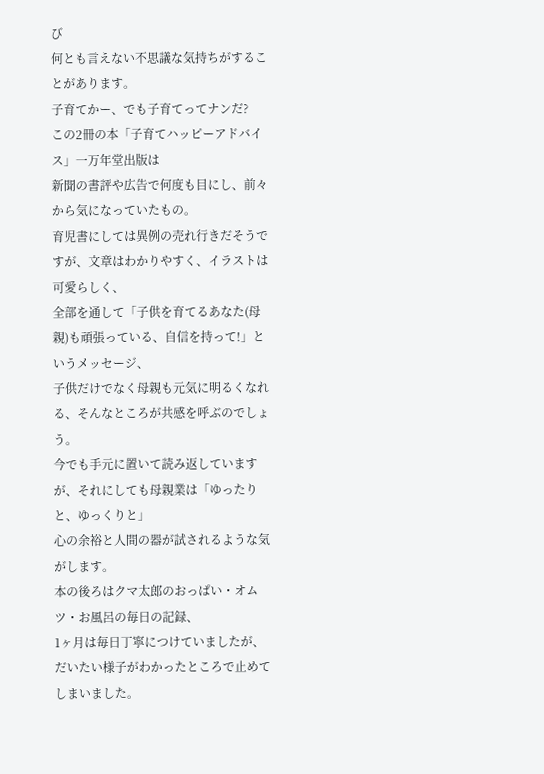び
何とも言えない不思議な気持ちがすることがあります。
子育てかー、でも子育てってナンだ?
この2冊の本「子育てハッピーアドバイス」一万年堂出版は
新聞の書評や広告で何度も目にし、前々から気になっていたもの。
育児書にしては異例の売れ行きだそうですが、文章はわかりやすく、イラストは可愛らしく、
全部を通して「子供を育てるあなた(母親)も頑張っている、自信を持って!」というメッセージ、
子供だけでなく母親も元気に明るくなれる、そんなところが共感を呼ぶのでしょう。
今でも手元に置いて読み返していますが、それにしても母親業は「ゆったりと、ゆっくりと」
心の余裕と人間の器が試されるような気がします。
本の後ろはクマ太郎のおっぱい・オムツ・お風呂の毎日の記録、
1ヶ月は毎日丁寧につけていましたが、だいたい様子がわかったところで止めてしまいました。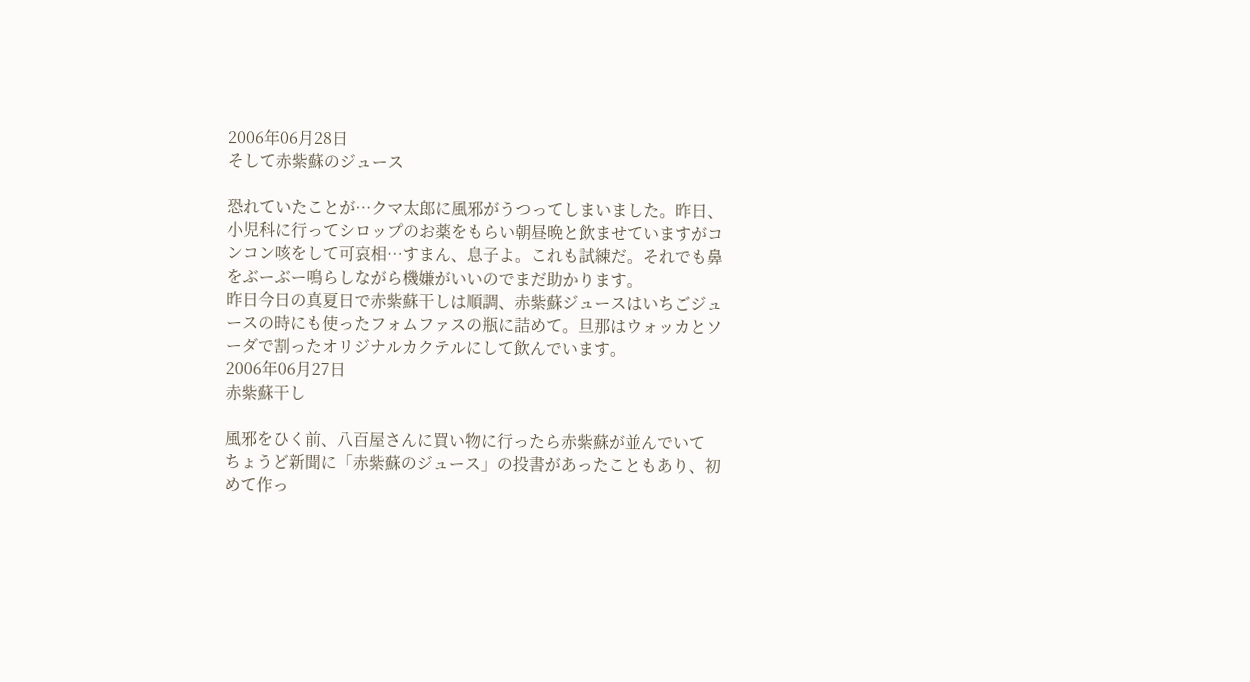2006年06月28日
そして赤紫蘇のジュース

恐れていたことが…クマ太郎に風邪がうつってしまいました。昨日、小児科に行ってシロップのお薬をもらい朝昼晩と飲ませていますがコンコン咳をして可哀相…すまん、息子よ。これも試練だ。それでも鼻をぶーぶー鳴らしながら機嫌がいいのでまだ助かります。
昨日今日の真夏日で赤紫蘇干しは順調、赤紫蘇ジュースはいちごジュースの時にも使ったフォムファスの瓶に詰めて。旦那はウォッカとソーダで割ったオリジナルカクテルにして飲んでいます。
2006年06月27日
赤紫蘇干し

風邪をひく前、八百屋さんに買い物に行ったら赤紫蘇が並んでいて
ちょうど新聞に「赤紫蘇のジュース」の投書があったこともあり、初めて作っ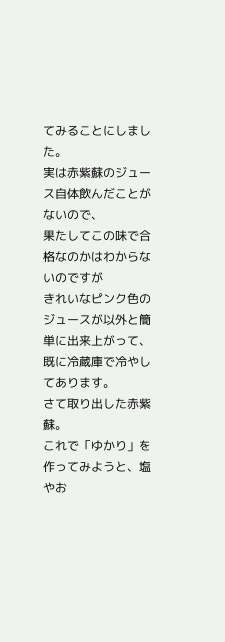てみることにしました。
実は赤紫蘇のジュース自体飲んだことがないので、
果たしてこの味で合格なのかはわからないのですが
きれいなピンク色のジュースが以外と簡単に出来上がって、既に冷蔵庫で冷やしてあります。
さて取り出した赤紫蘇。
これで「ゆかり」を作ってみようと、塩やお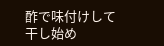酢で味付けして干し始め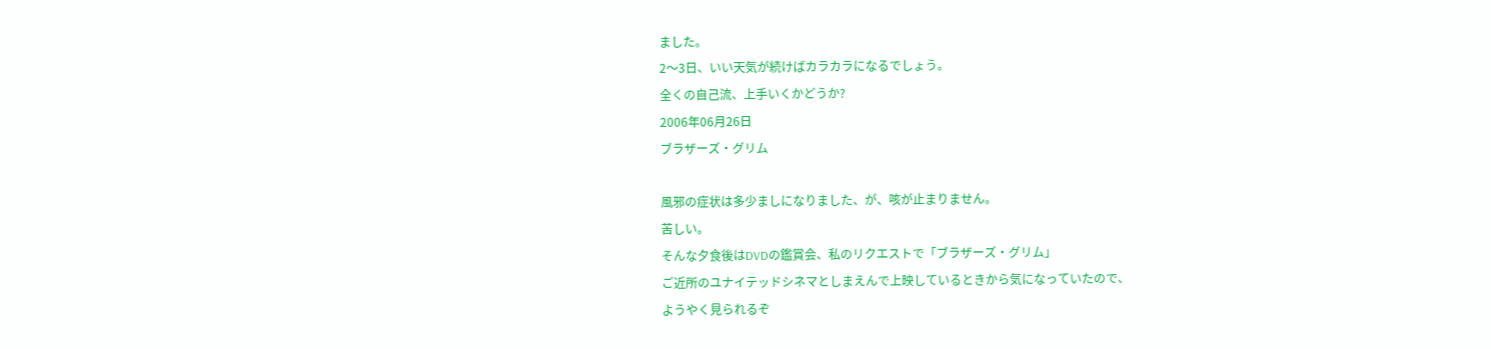ました。
2〜3日、いい天気が続けばカラカラになるでしょう。
全くの自己流、上手いくかどうか?
2006年06月26日
ブラザーズ・グリム

風邪の症状は多少ましになりました、が、咳が止まりません。
苦しい。
そんな夕食後はDVDの鑑賞会、私のリクエストで「ブラザーズ・グリム」
ご近所のユナイテッドシネマとしまえんで上映しているときから気になっていたので、
ようやく見られるぞ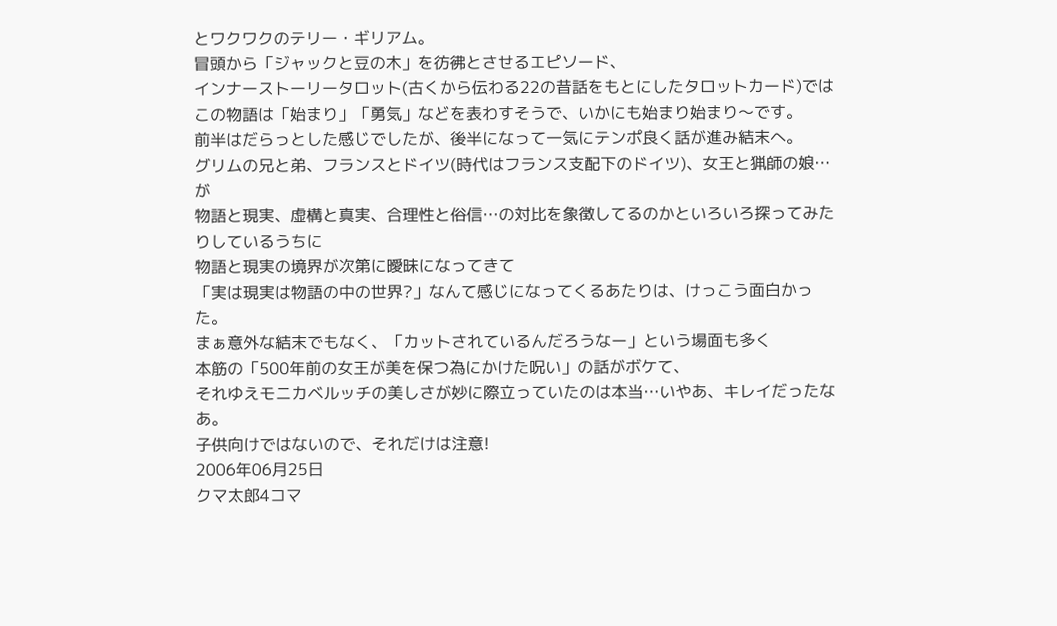とワクワクのテリー・ギリアム。
冒頭から「ジャックと豆の木」を彷彿とさせるエピソード、
インナーストーリータロット(古くから伝わる22の昔話をもとにしたタロットカード)では
この物語は「始まり」「勇気」などを表わすそうで、いかにも始まり始まり〜です。
前半はだらっとした感じでしたが、後半になって一気にテンポ良く話が進み結末へ。
グリムの兄と弟、フランスとドイツ(時代はフランス支配下のドイツ)、女王と猟師の娘…が
物語と現実、虚構と真実、合理性と俗信…の対比を象徴してるのかといろいろ探ってみたりしているうちに
物語と現実の境界が次第に曖昧になってきて
「実は現実は物語の中の世界?」なんて感じになってくるあたりは、けっこう面白かった。
まぁ意外な結末でもなく、「カットされているんだろうなー」という場面も多く
本筋の「500年前の女王が美を保つ為にかけた呪い」の話がボケて、
それゆえモニカベルッチの美しさが妙に際立っていたのは本当…いやあ、キレイだったなあ。
子供向けではないので、それだけは注意!
2006年06月25日
クマ太郎4コマ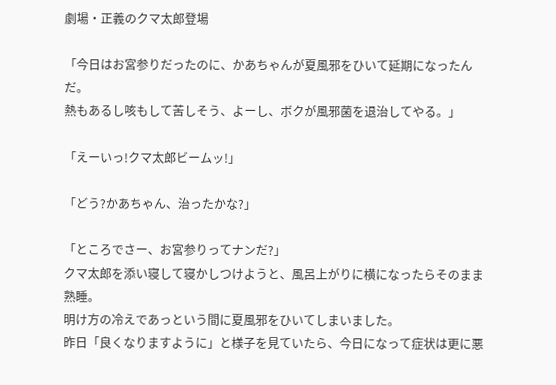劇場・正義のクマ太郎登場

「今日はお宮参りだったのに、かあちゃんが夏風邪をひいて延期になったんだ。
熱もあるし咳もして苦しそう、よーし、ボクが風邪菌を退治してやる。」

「えーいっ!クマ太郎ビームッ!」

「どう?かあちゃん、治ったかな?」

「ところでさー、お宮参りってナンだ?」
クマ太郎を添い寝して寝かしつけようと、風呂上がりに横になったらそのまま熟睡。
明け方の冷えであっという間に夏風邪をひいてしまいました。
昨日「良くなりますように」と様子を見ていたら、今日になって症状は更に悪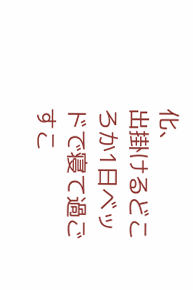化、
出掛けるどころか1日ベッドで寝て過ごすこ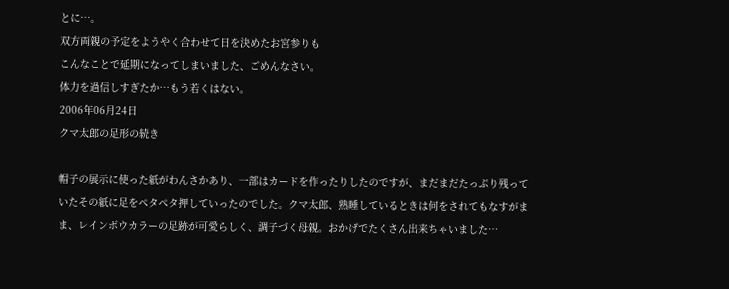とに…。
双方両親の予定をようやく合わせて日を決めたお宮参りも
こんなことで延期になってしまいました、ごめんなさい。
体力を過信しすぎたか…もう若くはない。
2006年06月24日
クマ太郎の足形の続き

帽子の展示に使った紙がわんさかあり、一部はカードを作ったりしたのですが、まだまだたっぷり残っていたその紙に足をペタペタ押していったのでした。クマ太郎、熟睡しているときは何をされてもなすがまま、レインボウカラーの足跡が可愛らしく、調子づく母親。おかげでたくさん出来ちゃいました…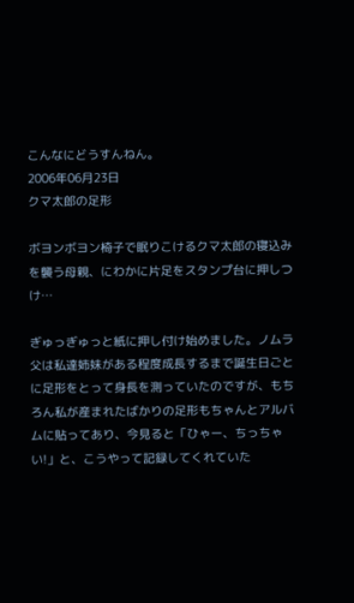こんなにどうすんねん。
2006年06月23日
クマ太郎の足形

ボヨンボヨン椅子で眠りこけるクマ太郎の寝込みを襲う母親、にわかに片足をスタンプ台に押しつけ…

ぎゅっぎゅっと紙に押し付け始めました。ノムラ父は私達姉妹がある程度成長するまで誕生日ごとに足形をとって身長を測っていたのですが、もちろん私が産まれたばかりの足形もちゃんとアルバムに貼ってあり、今見ると「ひゃー、ちっちゃい!」と、こうやって記録してくれていた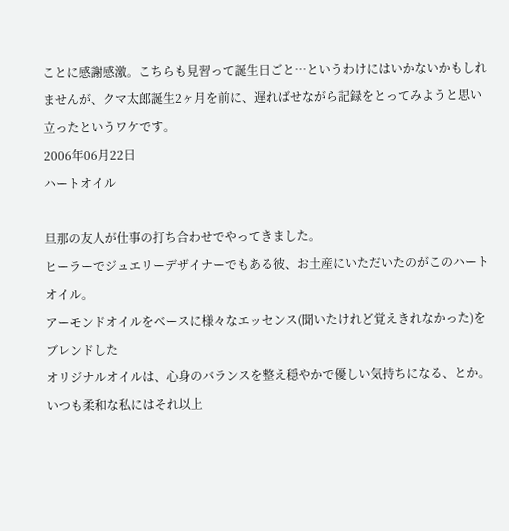ことに感謝感激。こちらも見習って誕生日ごと…というわけにはいかないかもしれませんが、クマ太郎誕生2ヶ月を前に、遅ればせながら記録をとってみようと思い立ったというワケです。
2006年06月22日
ハートオイル

旦那の友人が仕事の打ち合わせでやってきました。
ヒーラーでジュエリーデザイナーでもある彼、お土産にいただいたのがこのハートオイル。
アーモンドオイルをベースに様々なエッセンス(聞いたけれど覚えきれなかった)をブレンドした
オリジナルオイルは、心身のバランスを整え穏やかで優しい気持ちになる、とか。
いつも柔和な私にはそれ以上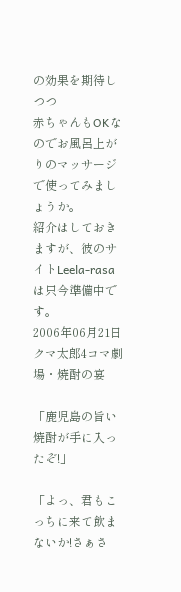の効果を期待しつつ
赤ちゃんもOKなのでお風呂上がりのマッサージで使ってみましょうか。
紹介はしておきますが、彼のサイトLeela-rasaは只今準備中です。
2006年06月21日
クマ太郎4コマ劇場・焼酎の宴

「鹿児島の旨い焼酎が手に入ったぞ!」

「よっ、君もこっちに来て飲まないか!さぁさ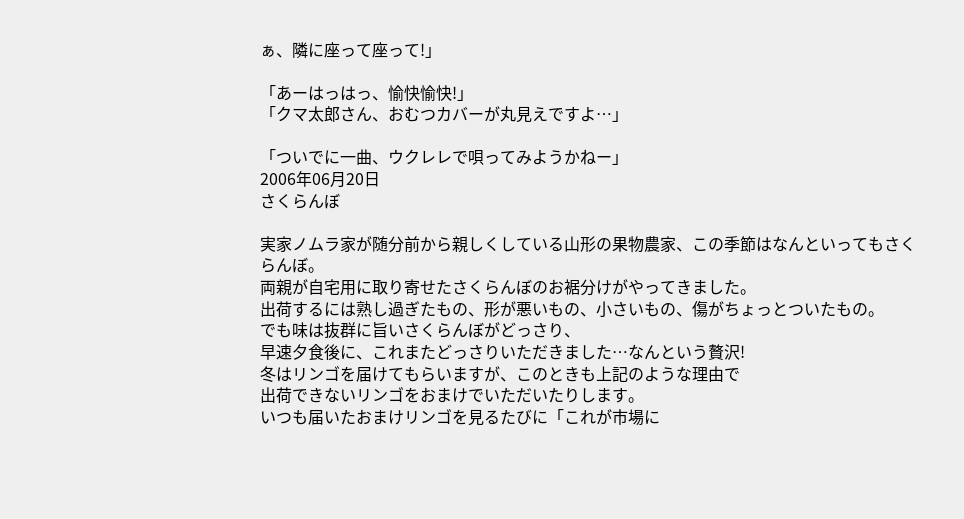ぁ、隣に座って座って!」

「あーはっはっ、愉快愉快!」
「クマ太郎さん、おむつカバーが丸見えですよ…」

「ついでに一曲、ウクレレで唄ってみようかねー」
2006年06月20日
さくらんぼ

実家ノムラ家が随分前から親しくしている山形の果物農家、この季節はなんといってもさくらんぼ。
両親が自宅用に取り寄せたさくらんぼのお裾分けがやってきました。
出荷するには熟し過ぎたもの、形が悪いもの、小さいもの、傷がちょっとついたもの。
でも味は抜群に旨いさくらんぼがどっさり、
早速夕食後に、これまたどっさりいただきました…なんという贅沢!
冬はリンゴを届けてもらいますが、このときも上記のような理由で
出荷できないリンゴをおまけでいただいたりします。
いつも届いたおまけリンゴを見るたびに「これが市場に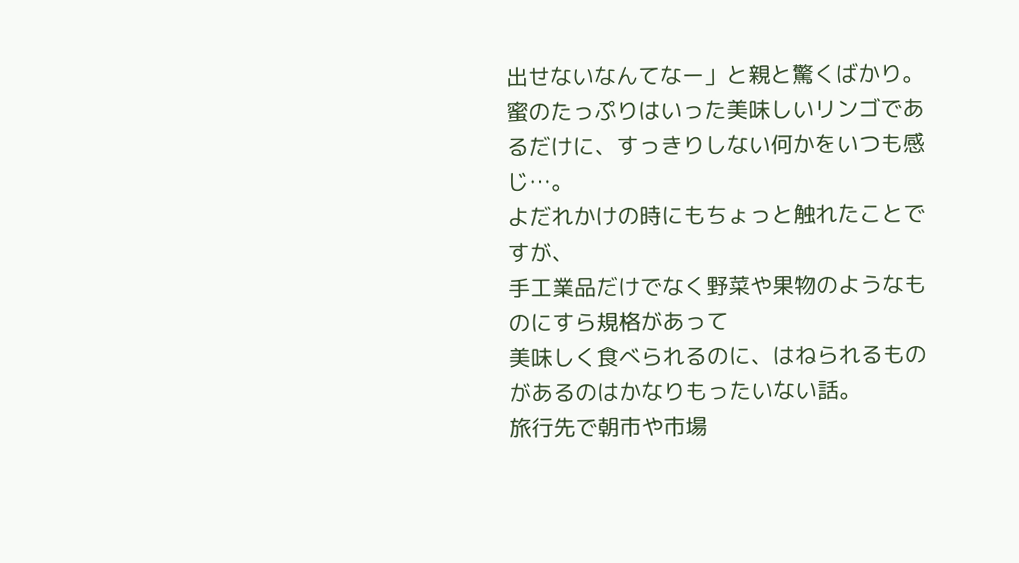出せないなんてなー」と親と驚くばかり。
蜜のたっぷりはいった美味しいリンゴであるだけに、すっきりしない何かをいつも感じ…。
よだれかけの時にもちょっと触れたことですが、
手工業品だけでなく野菜や果物のようなものにすら規格があって
美味しく食べられるのに、はねられるものがあるのはかなりもったいない話。
旅行先で朝市や市場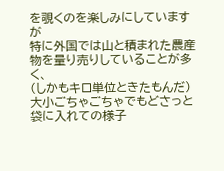を覗くのを楽しみにしていますが
特に外国では山と積まれた農産物を量り売りしていることが多く、
(しかもキロ単位ときたもんだ)
大小ごちゃごちゃでもどさっと袋に入れての様子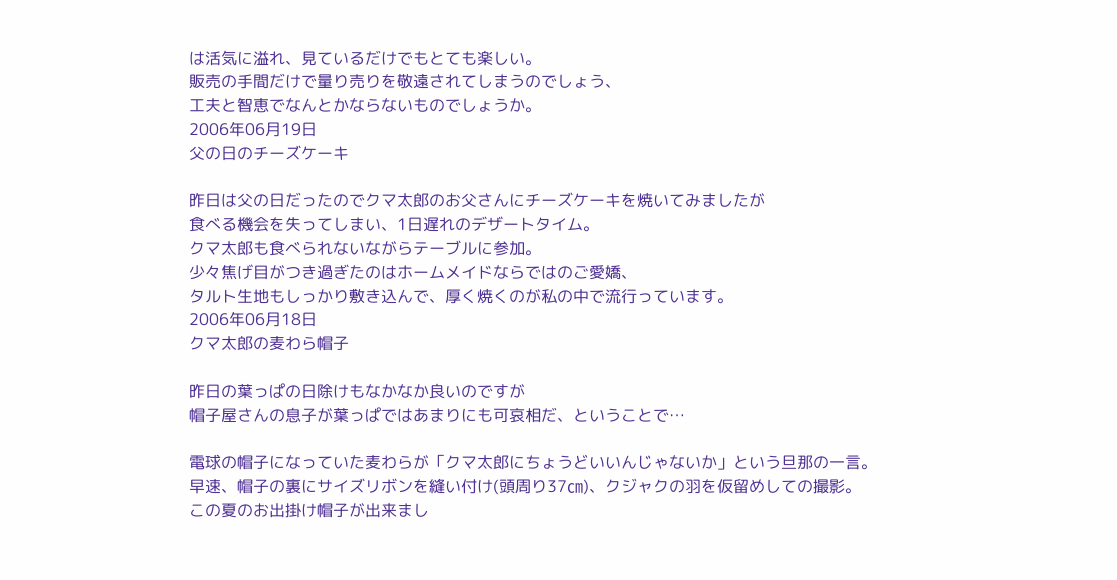は活気に溢れ、見ているだけでもとても楽しい。
販売の手間だけで量り売りを敬遠されてしまうのでしょう、
工夫と智恵でなんとかならないものでしょうか。
2006年06月19日
父の日のチーズケーキ

昨日は父の日だったのでクマ太郎のお父さんにチーズケーキを焼いてみましたが
食べる機会を失ってしまい、1日遅れのデザートタイム。
クマ太郎も食べられないながらテーブルに参加。
少々焦げ目がつき過ぎたのはホームメイドならではのご愛嬌、
タルト生地もしっかり敷き込んで、厚く焼くのが私の中で流行っています。
2006年06月18日
クマ太郎の麦わら帽子

昨日の葉っぱの日除けもなかなか良いのですが
帽子屋さんの息子が葉っぱではあまりにも可哀相だ、ということで…

電球の帽子になっていた麦わらが「クマ太郎にちょうどいいんじゃないか」という旦那の一言。
早速、帽子の裏にサイズリボンを縫い付け(頭周り37㎝)、クジャクの羽を仮留めしての撮影。
この夏のお出掛け帽子が出来まし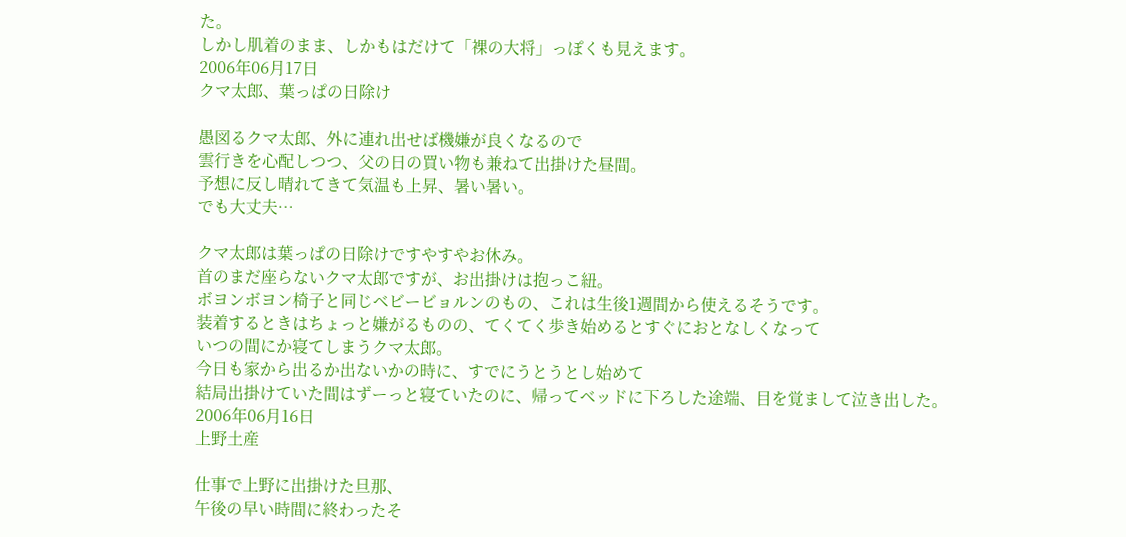た。
しかし肌着のまま、しかもはだけて「裸の大将」っぽくも見えます。
2006年06月17日
クマ太郎、葉っぱの日除け

愚図るクマ太郎、外に連れ出せば機嫌が良くなるので
雲行きを心配しつつ、父の日の買い物も兼ねて出掛けた昼間。
予想に反し晴れてきて気温も上昇、暑い暑い。
でも大丈夫…

クマ太郎は葉っぱの日除けですやすやお休み。
首のまだ座らないクマ太郎ですが、お出掛けは抱っこ紐。
ボヨンボヨン椅子と同じベビービョルンのもの、これは生後1週間から使えるそうです。
装着するときはちょっと嫌がるものの、てくてく歩き始めるとすぐにおとなしくなって
いつの間にか寝てしまうクマ太郎。
今日も家から出るか出ないかの時に、すでにうとうとし始めて
結局出掛けていた間はずーっと寝ていたのに、帰ってベッドに下ろした途端、目を覚まして泣き出した。
2006年06月16日
上野土産

仕事で上野に出掛けた旦那、
午後の早い時間に終わったそ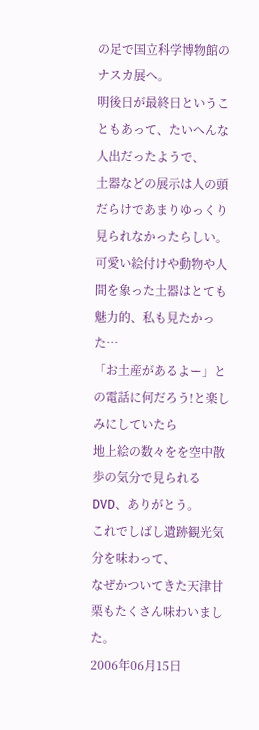の足で国立科学博物館のナスカ展へ。
明後日が最終日ということもあって、たいへんな人出だったようで、
土器などの展示は人の頭だらけであまりゆっくり見られなかったらしい。
可愛い絵付けや動物や人間を象った土器はとても魅力的、私も見たかった…
「お土産があるよー」との電話に何だろう!と楽しみにしていたら
地上絵の数々をを空中散歩の気分で見られるDVD、ありがとう。
これでしばし遺跡観光気分を味わって、
なぜかついてきた天津甘栗もたくさん味わいました。
2006年06月15日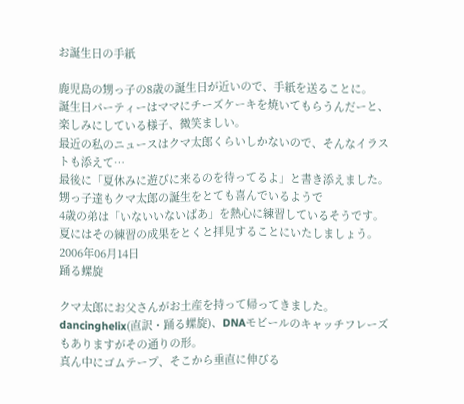お誕生日の手紙

鹿児島の甥っ子の8歳の誕生日が近いので、手紙を送ることに。
誕生日パーティーはママにチーズケーキを焼いてもらうんだーと、楽しみにしている様子、微笑ましい。
最近の私のニュースはクマ太郎くらいしかないので、そんなイラストも添えて…
最後に「夏休みに遊びに来るのを待ってるよ」と書き添えました。
甥っ子達もクマ太郎の誕生をとても喜んでいるようで
4歳の弟は「いないいないばあ」を熱心に練習しているそうです。
夏にはその練習の成果をとくと拝見することにいたしましょう。
2006年06月14日
踊る螺旋

クマ太郎にお父さんがお土産を持って帰ってきました。
dancinghelix(直訳・踊る螺旋)、DNAモビールのキャッチフレーズもありますがその通りの形。
真ん中にゴムテープ、そこから垂直に伸びる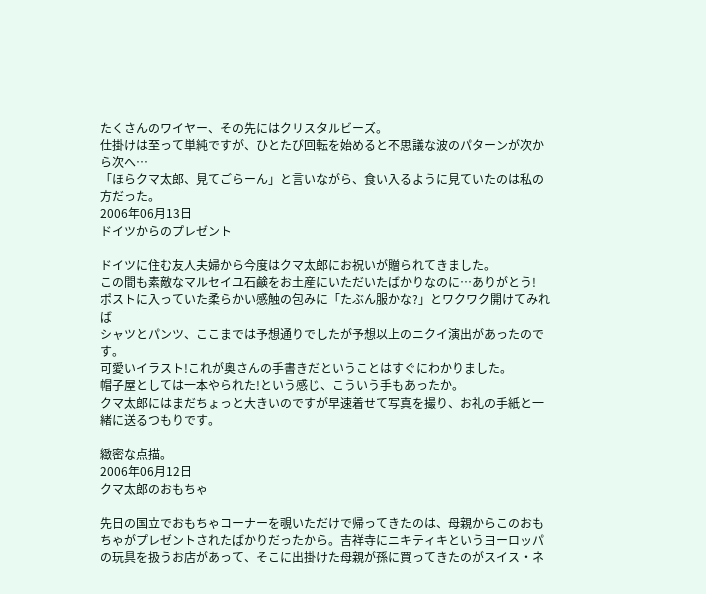たくさんのワイヤー、その先にはクリスタルビーズ。
仕掛けは至って単純ですが、ひとたび回転を始めると不思議な波のパターンが次から次へ…
「ほらクマ太郎、見てごらーん」と言いながら、食い入るように見ていたのは私の方だった。
2006年06月13日
ドイツからのプレゼント

ドイツに住む友人夫婦から今度はクマ太郎にお祝いが贈られてきました。
この間も素敵なマルセイユ石鹸をお土産にいただいたばかりなのに…ありがとう!
ポストに入っていた柔らかい感触の包みに「たぶん服かな?」とワクワク開けてみれば
シャツとパンツ、ここまでは予想通りでしたが予想以上のニクイ演出があったのです。
可愛いイラスト!これが奥さんの手書きだということはすぐにわかりました。
帽子屋としては一本やられた!という感じ、こういう手もあったか。
クマ太郎にはまだちょっと大きいのですが早速着せて写真を撮り、お礼の手紙と一緒に送るつもりです。

緻密な点描。
2006年06月12日
クマ太郎のおもちゃ

先日の国立でおもちゃコーナーを覗いただけで帰ってきたのは、母親からこのおもちゃがプレゼントされたばかりだったから。吉祥寺にニキティキというヨーロッパの玩具を扱うお店があって、そこに出掛けた母親が孫に買ってきたのがスイス・ネ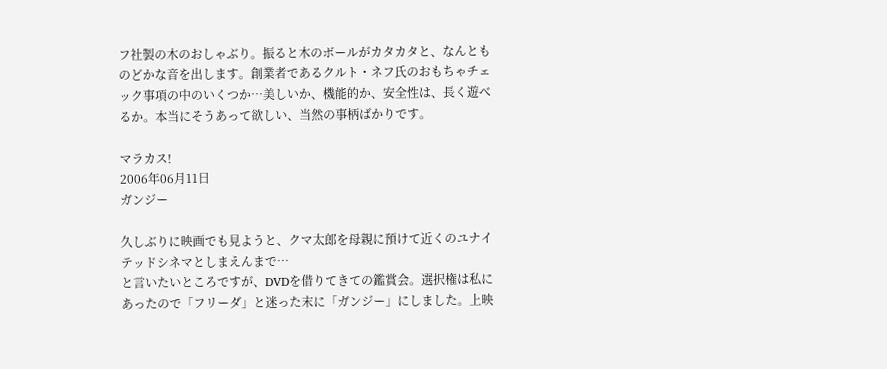フ社製の木のおしゃぶり。振ると木のボールがカタカタと、なんとものどかな音を出します。創業者であるクルト・ネフ氏のおもちゃチェック事項の中のいくつか…美しいか、機能的か、安全性は、長く遊べるか。本当にそうあって欲しい、当然の事柄ばかりです。

マラカス!
2006年06月11日
ガンジー

久しぶりに映画でも見ようと、クマ太郎を母親に預けて近くのユナイテッドシネマとしまえんまで…
と言いたいところですが、DVDを借りてきての鑑賞会。選択権は私にあったので「フリーダ」と迷った末に「ガンジー」にしました。上映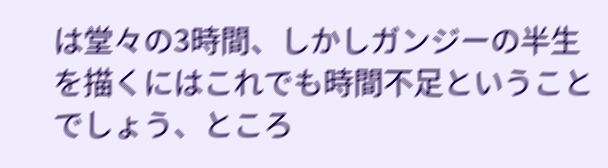は堂々の3時間、しかしガンジーの半生を描くにはこれでも時間不足ということでしょう、ところ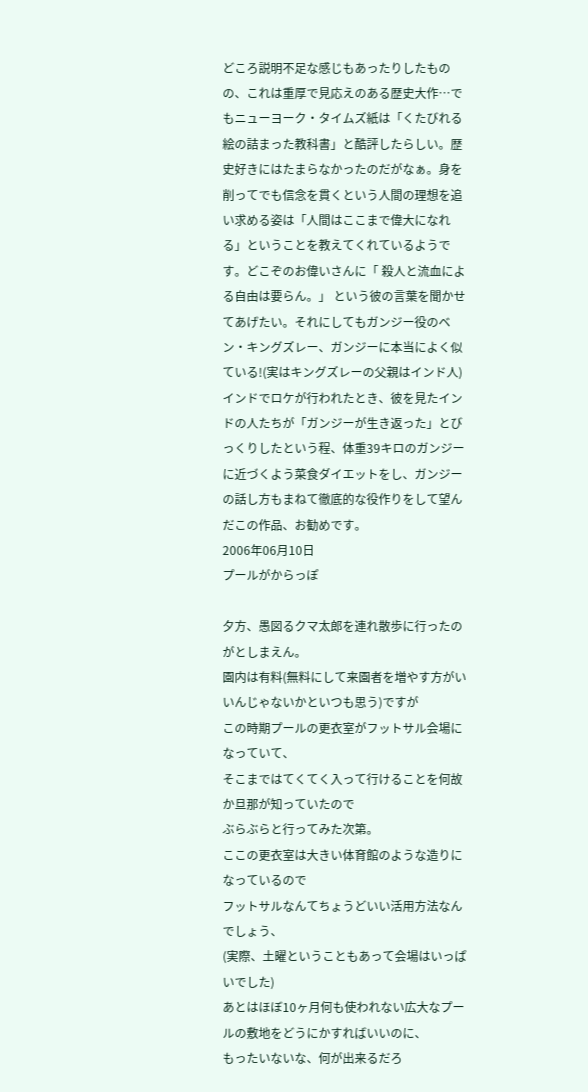どころ説明不足な感じもあったりしたものの、これは重厚で見応えのある歴史大作…でもニューヨーク・タイムズ紙は「くたびれる絵の詰まった教科書」と酷評したらしい。歴史好きにはたまらなかったのだがなぁ。身を削ってでも信念を貫くという人間の理想を追い求める姿は「人間はここまで偉大になれる」ということを教えてくれているようです。どこぞのお偉いさんに「 殺人と流血による自由は要らん。」 という彼の言葉を聞かせてあげたい。それにしてもガンジー役のベン・キングズレー、ガンジーに本当によく似ている!(実はキングズレーの父親はインド人)インドでロケが行われたとき、彼を見たインドの人たちが「ガンジーが生き返った」とびっくりしたという程、体重39キロのガンジーに近づくよう菜食ダイエットをし、ガンジーの話し方もまねて徹底的な役作りをして望んだこの作品、お勧めです。
2006年06月10日
プールがからっぽ

夕方、愚図るクマ太郎を連れ散歩に行ったのがとしまえん。
園内は有料(無料にして来園者を増やす方がいいんじゃないかといつも思う)ですが
この時期プールの更衣室がフットサル会場になっていて、
そこまではてくてく入って行けることを何故か旦那が知っていたので
ぶらぶらと行ってみた次第。
ここの更衣室は大きい体育館のような造りになっているので
フットサルなんてちょうどいい活用方法なんでしょう、
(実際、土曜ということもあって会場はいっぱいでした)
あとはほぼ10ヶ月何も使われない広大なプールの敷地をどうにかすればいいのに、
もったいないな、何が出来るだろ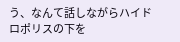う、なんて話しながらハイドロポリスの下を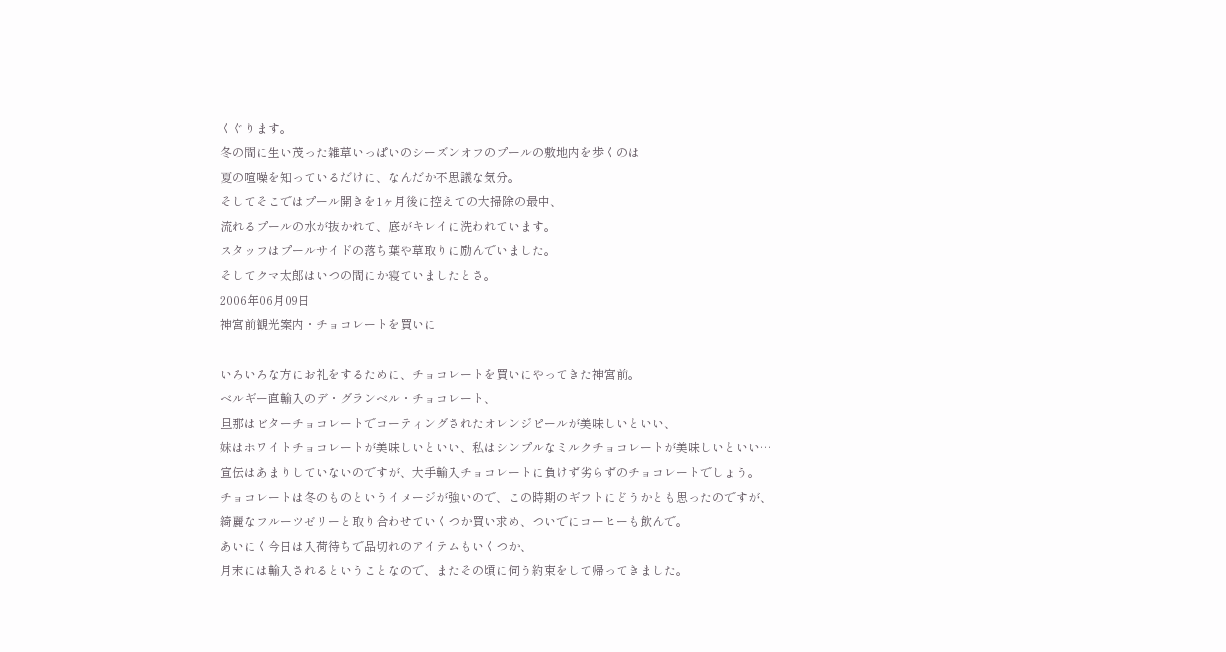くぐります。
冬の間に生い茂った雑草いっぱいのシーズンオフのプールの敷地内を歩くのは
夏の喧噪を知っているだけに、なんだか不思議な気分。
そしてそこではプール開きを1ヶ月後に控えての大掃除の最中、
流れるプールの水が抜かれて、底がキレイに洗われています。
スタッフはプールサイドの落ち葉や草取りに励んでいました。
そしてクマ太郎はいつの間にか寝ていましたとさ。
2006年06月09日
神宮前観光案内・チョコレートを買いに

いろいろな方にお礼をするために、チョコレートを買いにやってきた神宮前。
ベルギー直輸入のデ・グランベル・チョコレート、
旦那はビターチョコレートでコーティングされたオレンジピールが美味しいといい、
妹はホワイトチョコレートが美味しいといい、私はシンプルなミルクチョコレートが美味しいといい…
宣伝はあまりしていないのですが、大手輸入チョコレートに負けず劣らずのチョコレートでしょう。
チョコレートは冬のものというイメージが強いので、この時期のギフトにどうかとも思ったのですが、
綺麗なフルーツゼリーと取り合わせていくつか買い求め、ついでにコーヒーも飲んで。
あいにく今日は入荷待ちで品切れのアイテムもいくつか、
月末には輸入されるということなので、またその頃に伺う約束をして帰ってきました。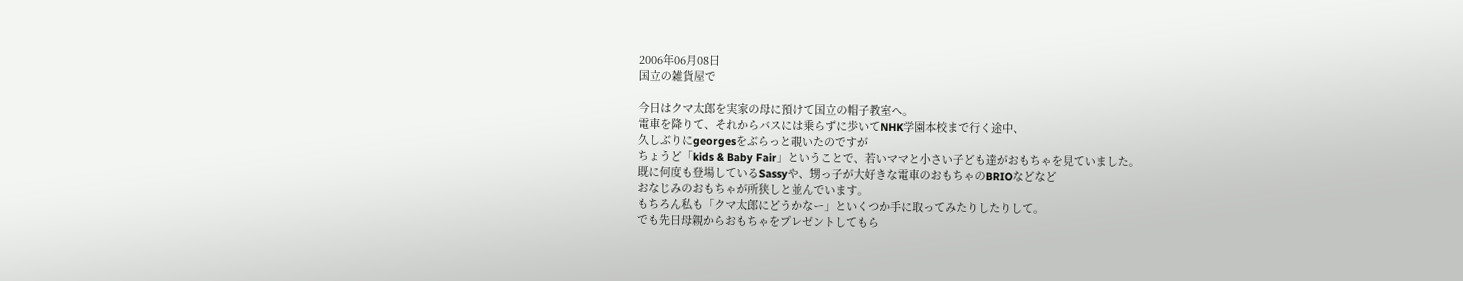2006年06月08日
国立の雑貨屋で

今日はクマ太郎を実家の母に預けて国立の帽子教室へ。
電車を降りて、それからバスには乗らずに歩いてNHK学園本校まで行く途中、
久しぶりにgeorgesをぶらっと覗いたのですが
ちょうど「kids & Baby Fair」ということで、若いママと小さい子ども達がおもちゃを見ていました。
既に何度も登場しているSassyや、甥っ子が大好きな電車のおもちゃのBRIOなどなど
おなじみのおもちゃが所狭しと並んでいます。
もちろん私も「クマ太郎にどうかなー」といくつか手に取ってみたりしたりして。
でも先日母親からおもちゃをプレゼントしてもら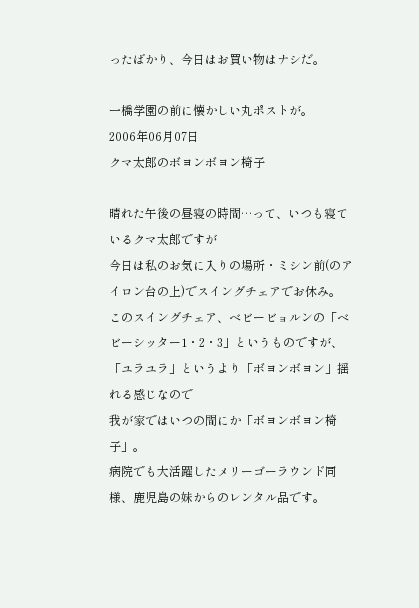ったばかり、今日はお買い物はナシだ。

一橋学園の前に懐かしい丸ポストが。
2006年06月07日
クマ太郎のボヨンボヨン椅子

晴れた午後の昼寝の時間…って、いつも寝ているクマ太郎ですが
今日は私のお気に入りの場所・ミシン前(のアイロン台の上)でスイングチェアでお休み。
このスイングチェア、ベビービョルンの「ベビーシッター1・2・3」というものですが、
「ユラユラ」というより「ボヨンボヨン」揺れる感じなので
我が家ではいつの間にか「ボヨンボヨン椅子」。
病院でも大活躍したメリーゴーラウンド同様、鹿児島の妹からのレンタル品です。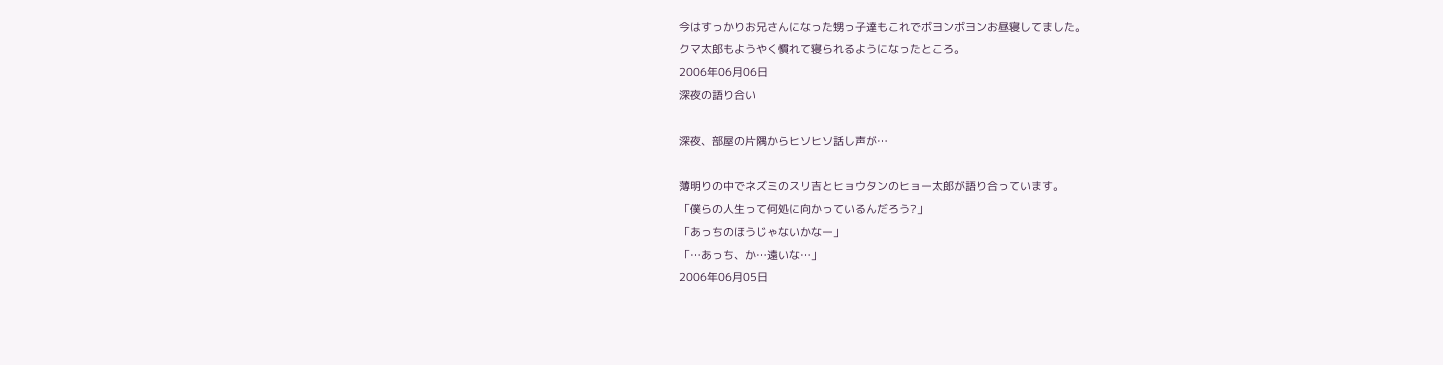今はすっかりお兄さんになった甥っ子達もこれでボヨンボヨンお昼寝してました。
クマ太郎もようやく慣れて寝られるようになったところ。
2006年06月06日
深夜の語り合い

深夜、部屋の片隅からヒソヒソ話し声が…

薄明りの中でネズミのスリ吉とヒョウタンのヒョー太郎が語り合っています。
「僕らの人生って何処に向かっているんだろう?」
「あっちのほうじゃないかなー」
「…あっち、か…遠いな…」
2006年06月05日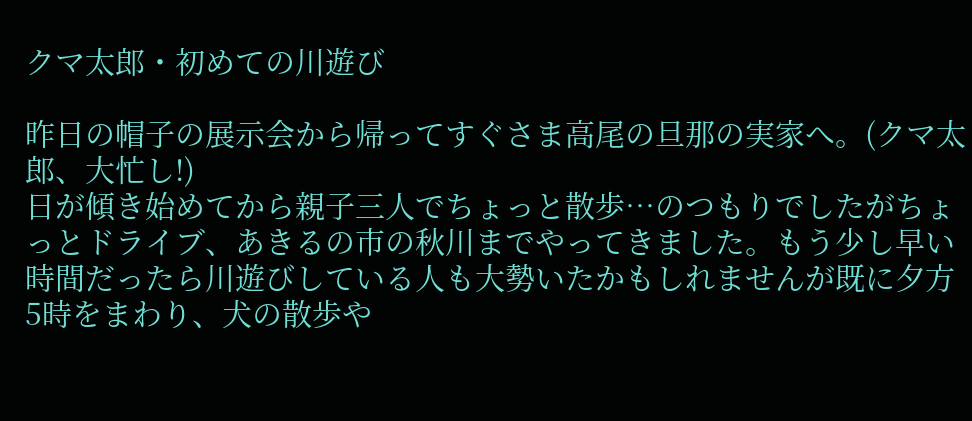クマ太郎・初めての川遊び

昨日の帽子の展示会から帰ってすぐさま高尾の旦那の実家へ。(クマ太郎、大忙し!)
日が傾き始めてから親子三人でちょっと散歩…のつもりでしたがちょっとドライブ、あきるの市の秋川までやってきました。もう少し早い時間だったら川遊びしている人も大勢いたかもしれませんが既に夕方5時をまわり、犬の散歩や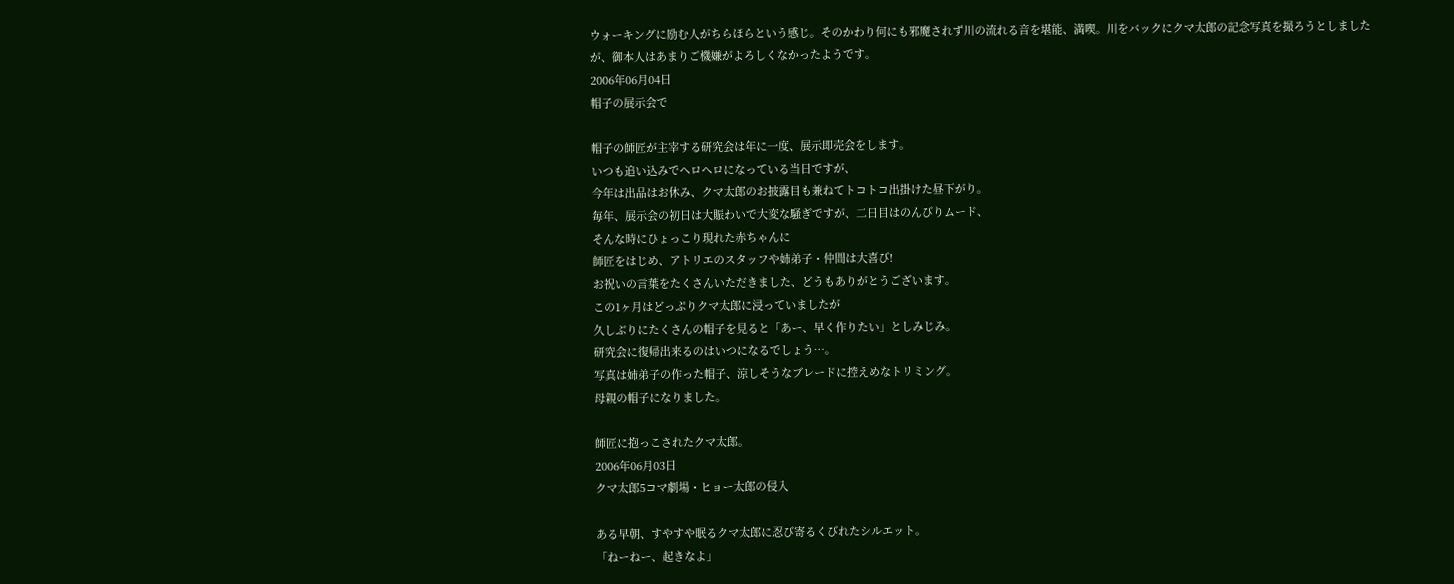ウォーキングに励む人がちらほらという感じ。そのかわり何にも邪魔されず川の流れる音を堪能、満喫。川をバックにクマ太郎の記念写真を撮ろうとしましたが、御本人はあまりご機嫌がよろしくなかったようです。
2006年06月04日
帽子の展示会で

帽子の師匠が主宰する研究会は年に一度、展示即売会をします。
いつも追い込みでヘロヘロになっている当日ですが、
今年は出品はお休み、クマ太郎のお披露目も兼ねてトコトコ出掛けた昼下がり。
毎年、展示会の初日は大賑わいで大変な騒ぎですが、二日目はのんびりムード、
そんな時にひょっこり現れた赤ちゃんに
師匠をはじめ、アトリエのスタッフや姉弟子・仲間は大喜び!
お祝いの言葉をたくさんいただきました、どうもありがとうございます。
この1ヶ月はどっぷりクマ太郎に浸っていましたが
久しぶりにたくさんの帽子を見ると「あー、早く作りたい」としみじみ。
研究会に復帰出来るのはいつになるでしょう…。
写真は姉弟子の作った帽子、涼しそうなブレードに控えめなトリミング。
母親の帽子になりました。

師匠に抱っこされたクマ太郎。
2006年06月03日
クマ太郎5コマ劇場・ヒョー太郎の侵入

ある早朝、すやすや眠るクマ太郎に忍び寄るくびれたシルエット。
「ねーねー、起きなよ」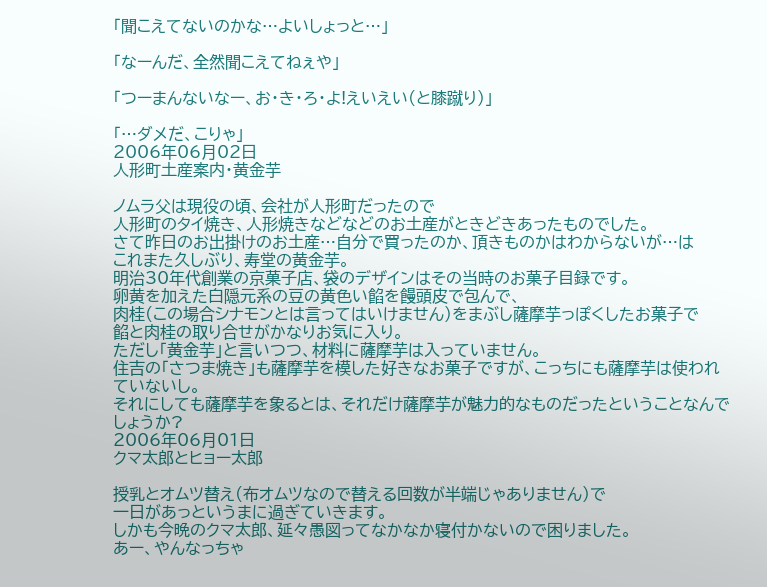「聞こえてないのかな…よいしょっと…」

「なーんだ、全然聞こえてねぇや」

「つーまんないなー、お・き・ろ・よ!えいえい(と膝蹴り)」

「…ダメだ、こりゃ」
2006年06月02日
人形町土産案内・黄金芋

ノムラ父は現役の頃、会社が人形町だったので
人形町のタイ焼き、人形焼きなどなどのお土産がときどきあったものでした。
さて昨日のお出掛けのお土産…自分で買ったのか、頂きものかはわからないが…は
これまた久しぶり、寿堂の黄金芋。
明治30年代創業の京菓子店、袋のデザインはその当時のお菓子目録です。
卵黄を加えた白隠元系の豆の黄色い餡を饅頭皮で包んで、
肉桂(この場合シナモンとは言ってはいけません)をまぶし薩摩芋っぽくしたお菓子で
餡と肉桂の取り合せがかなりお気に入り。
ただし「黄金芋」と言いつつ、材料に薩摩芋は入っていません。
住吉の「さつま焼き」も薩摩芋を模した好きなお菓子ですが、こっちにも薩摩芋は使われていないし。
それにしても薩摩芋を象るとは、それだけ薩摩芋が魅力的なものだったということなんでしょうか?
2006年06月01日
クマ太郎とヒョー太郎

授乳とオムツ替え(布オムツなので替える回数が半端じゃありません)で
一日があっというまに過ぎていきます。
しかも今晩のクマ太郎、延々愚図ってなかなか寝付かないので困りました。
あー、やんなっちゃ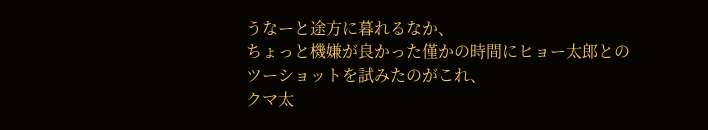うなーと途方に暮れるなか、
ちょっと機嫌が良かった僅かの時間にヒョー太郎とのツーショットを試みたのがこれ、
クマ太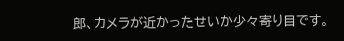郎、カメラが近かったせいか少々寄り目です。